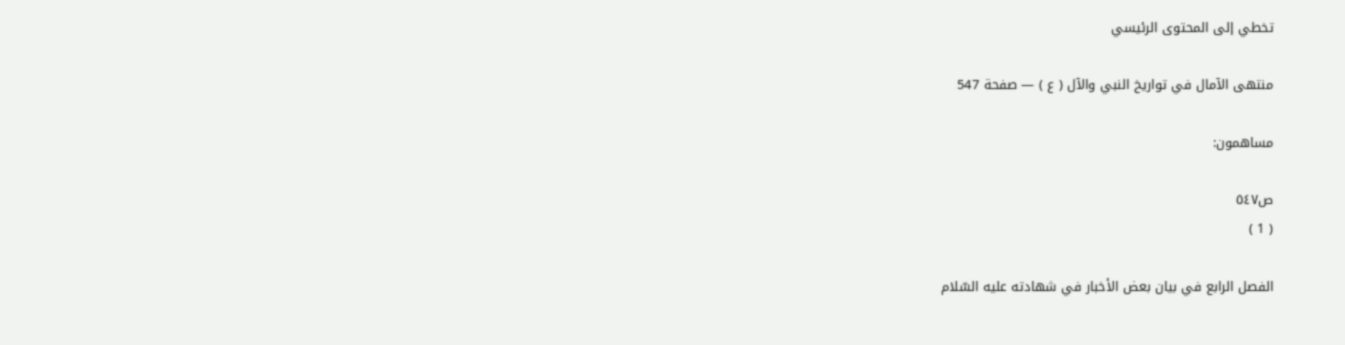تخطي إلى المحتوى الرئيسي

منتهى الآمال في تواريخ النبي والآل ( ع ) — صفحة 547

مساهمون:

ص٥٤٧
( 1 )

الفصل الرابع في بيان بعض الأخبار في شهادته عليه السّلام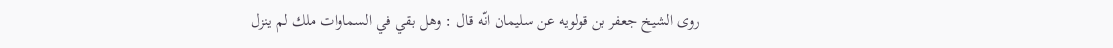روى الشيخ جعفر بن قولويه عن سليمان انّه قال : وهل بقي في السماوات ملك لم ينزل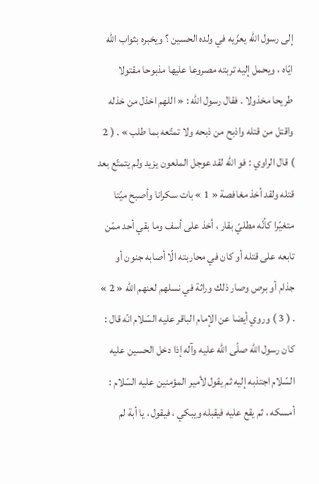إلى رسول اللّه يعزّيه في ولده الحسين ؟ ويخبره بثواب اللّه ايّاه ، ويحمل إليه تربته مصروعا عليها مذبوحا مقتولا طريحا مخذولا . فقال رسول اللّه : « اللهم اخذل من خذله واقتل من قتله واذبح من ذبحه ولا تمتّعه بما طلب » . ( 2 ) قال الراوي : فو اللّه لقد عوجل الملعون يزيد ولم يتمتّع بعد قتله ولقد أخذ مغافصة « 1 » بات سكرانا وأصبح ميّتا متغيّرا كأنّه مطليّ بقار ، أخذ على أسف وما بقي أحد ممّن تابعه على قتله أو كان في محاربته الّا أصابه جنون أو جذام أو برص وصار ذلك وراثة في نسلهم لعنهم اللّه « 2 » . ( 3 ) وروي أيضا عن الإمام الباقر عليه السّلام انّه قال : كان رسول اللّه صلّى اللّه عليه وآله إذا دخل الحسين عليه السّلام اجتذبه إليه ثم يقول لأمير المؤمنين عليه السّلام : أمسكه ، ثم يقع عليه فيقبله ويبكي ، فيقول ، يا أبة لم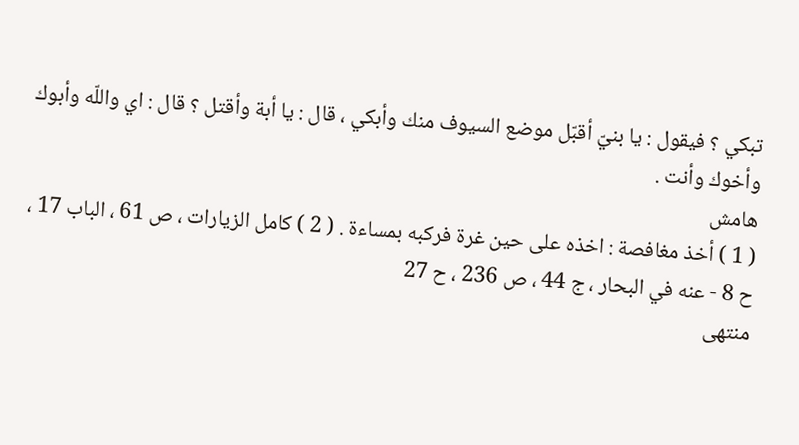تبكي ؟ فيقول : يا بنيّ أقبّل موضع السيوف منك وأبكي ، قال : يا أبة وأقتل ؟ قال : اي واللّه وأبوك وأخوك وأنت .
هامش
( 1 ) أخذ مغافصة : اخذه على حين غرة فركبه بمساءة . ( 2 ) كامل الزيارات ، ص 61 ، الباب 17 ، ح 8 - عنه في البحار ، ج 44 ، ص 236 ، ح 27
منتهى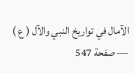الآمال في تواريخ النبي والآل ( ع ) — صفحة 547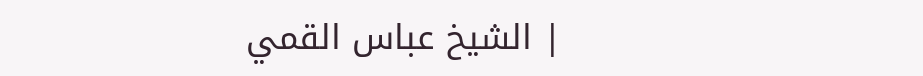| الشيخ عباس القمي